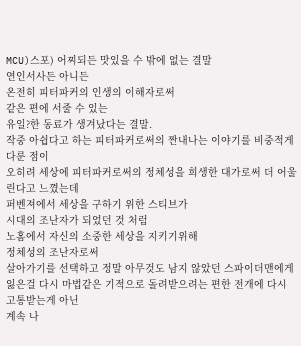MCU)스포) 어찌되든 맛있을 수 밖에 없는 결말
연인서사든 아니든
온전히 피터파커의 인생의 이해자로써
같은 편에 서줄 수 있는
유일?한 동료가 생겨났다는 결말.
작중 아쉽다고 하는 피터파커로써의 짠내나는 이야기를 비중적게 다룬 점이
오히려 세상에 피터파커로써의 정체성을 희생한 대가로써 더 어울린다고 느꼈는데
퍼벤져에서 세상을 구하기 위한 스티브가
시대의 조난자가 되었던 것 처럼
노홈에서 자신의 소중한 세상을 지키기위해
정체성의 조난자로써
살아가기를 선택하고 정말 아무것도 남지 않았던 스파이더맨에게
잃은걸 다시 마법같은 기적으로 돌려받으려는 편한 전개에 다시 고통받는게 아닌
계속 나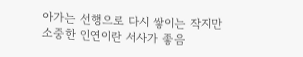아가는 선행으로 다시 쌓이는 작지만 소중한 인연이란 서사가 좋음